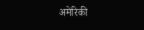अमेरिकी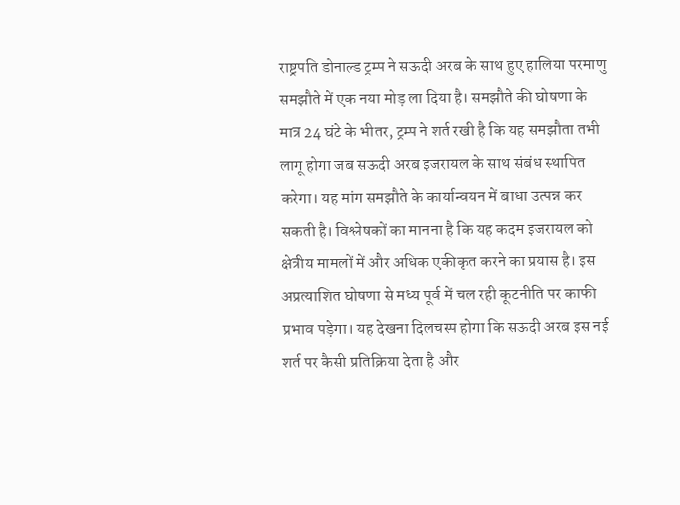राष्ट्रपति डोनाल्ड ट्रम्प ने सऊदी अरब के साथ हुए हालिया परमाणु समझौते में एक नया मोड़ ला दिया है। समझौते की घोषणा के मात्र 24 घंटे के भीतर, ट्रम्प ने शर्त रखी है कि यह समझौता तभी लागू होगा जब सऊदी अरब इजरायल के साथ संबंध स्थापित करेगा। यह मांग समझौते के कार्यान्वयन में बाधा उत्पन्न कर सकती है। विश्लेषकों का मानना है कि यह कदम इजरायल को क्षेत्रीय मामलों में और अधिक एकीकृत करने का प्रयास है। इस अप्रत्याशित घोषणा से मध्य पूर्व में चल रही कूटनीति पर काफी प्रभाव पड़ेगा। यह देखना दिलचस्प होगा कि सऊदी अरब इस नई शर्त पर कैसी प्रतिक्रिया देता है और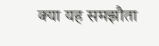क्या यह समझौता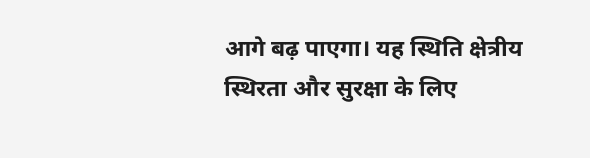आगे बढ़ पाएगा। यह स्थिति क्षेत्रीय स्थिरता और सुरक्षा के लिए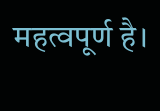महत्वपूर्ण है।